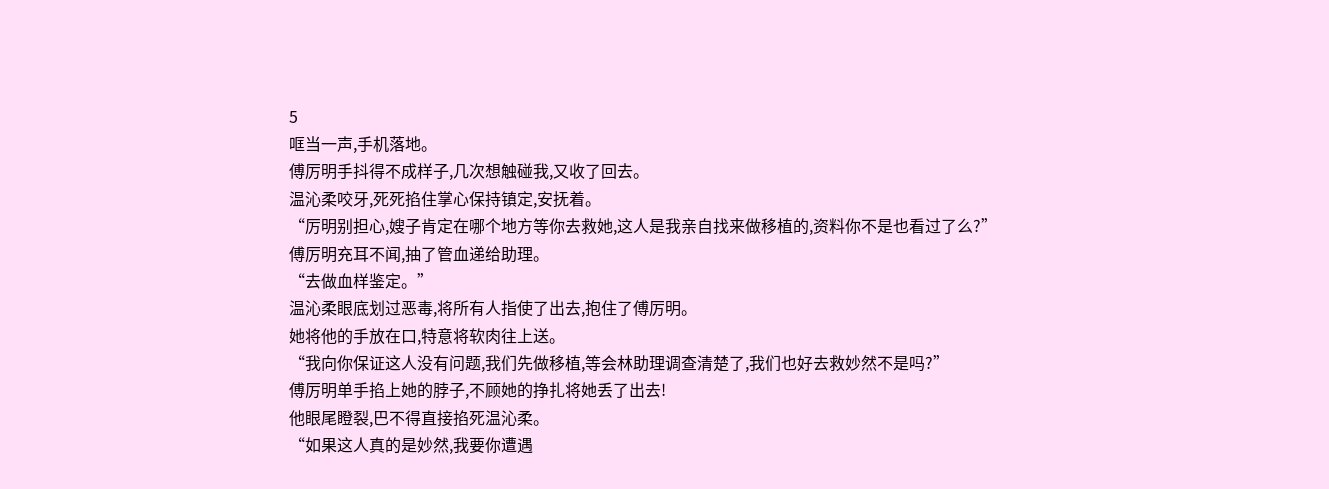5
哐当一声,手机落地。
傅厉明手抖得不成样子,几次想触碰我,又收了回去。
温沁柔咬牙,死死掐住掌心保持镇定,安抚着。
“厉明别担心,嫂子肯定在哪个地方等你去救她,这人是我亲自找来做移植的,资料你不是也看过了么?”
傅厉明充耳不闻,抽了管血递给助理。
“去做血样鉴定。”
温沁柔眼底划过恶毒,将所有人指使了出去,抱住了傅厉明。
她将他的手放在口,特意将软肉往上送。
“我向你保证这人没有问题,我们先做移植,等会林助理调查清楚了,我们也好去救妙然不是吗?”
傅厉明单手掐上她的脖子,不顾她的挣扎将她丢了出去!
他眼尾瞪裂,巴不得直接掐死温沁柔。
“如果这人真的是妙然,我要你遭遇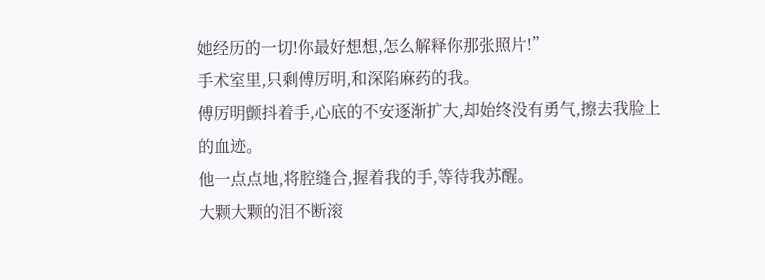她经历的一切!你最好想想,怎么解释你那张照片!”
手术室里,只剩傅厉明,和深陷麻药的我。
傅厉明颤抖着手,心底的不安逐渐扩大,却始终没有勇气,擦去我脸上的血迹。
他一点点地,将腔缝合,握着我的手,等待我苏醒。
大颗大颗的泪不断滚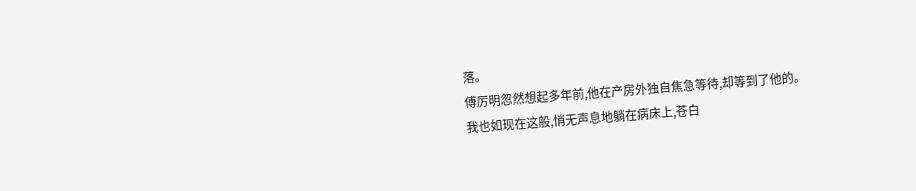落。
傅厉明忽然想起多年前,他在产房外独自焦急等待,却等到了他的。
我也如现在这般,悄无声息地躺在病床上,苍白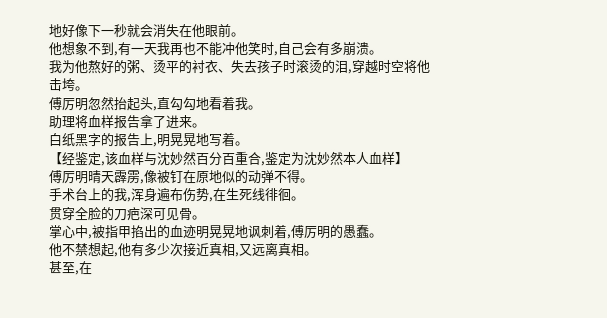地好像下一秒就会消失在他眼前。
他想象不到,有一天我再也不能冲他笑时,自己会有多崩溃。
我为他熬好的粥、烫平的衬衣、失去孩子时滚烫的泪,穿越时空将他击垮。
傅厉明忽然抬起头,直勾勾地看着我。
助理将血样报告拿了进来。
白纸黑字的报告上,明晃晃地写着。
【经鉴定,该血样与沈妙然百分百重合,鉴定为沈妙然本人血样】
傅厉明晴天霹雳,像被钉在原地似的动弹不得。
手术台上的我,浑身遍布伤势,在生死线徘徊。
贯穿全脸的刀疤深可见骨。
掌心中,被指甲掐出的血迹明晃晃地讽刺着,傅厉明的愚蠢。
他不禁想起,他有多少次接近真相,又远离真相。
甚至,在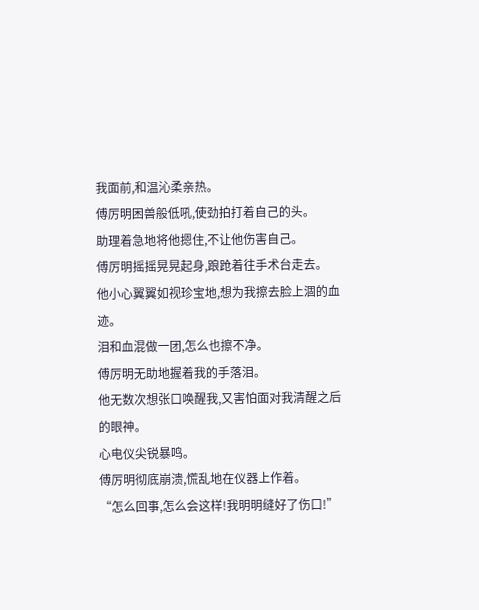我面前,和温沁柔亲热。
傅厉明困兽般低吼,使劲拍打着自己的头。
助理着急地将他摁住,不让他伤害自己。
傅厉明摇摇晃晃起身,踉跄着往手术台走去。
他小心翼翼如视珍宝地,想为我擦去脸上涸的血迹。
泪和血混做一团,怎么也擦不净。
傅厉明无助地握着我的手落泪。
他无数次想张口唤醒我,又害怕面对我清醒之后的眼神。
心电仪尖锐暴鸣。
傅厉明彻底崩溃,慌乱地在仪器上作着。
“怎么回事,怎么会这样!我明明缝好了伤口!”